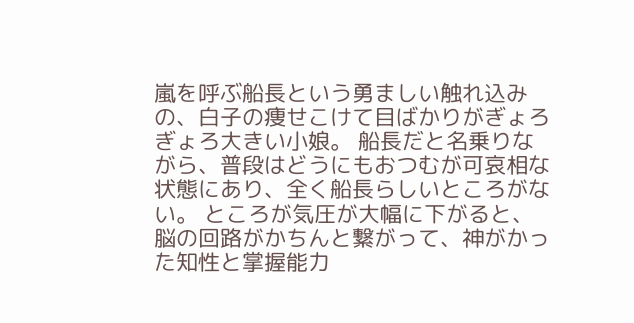嵐を呼ぶ船長という勇ましい触れ込みの、白子の痩せこけて目ばかりがぎょろぎょろ大きい小娘。 船長だと名乗りながら、普段はどうにもおつむが可哀相な状態にあり、全く船長らしいところがない。 ところが気圧が大幅に下がると、脳の回路がかちんと繋がって、神がかった知性と掌握能力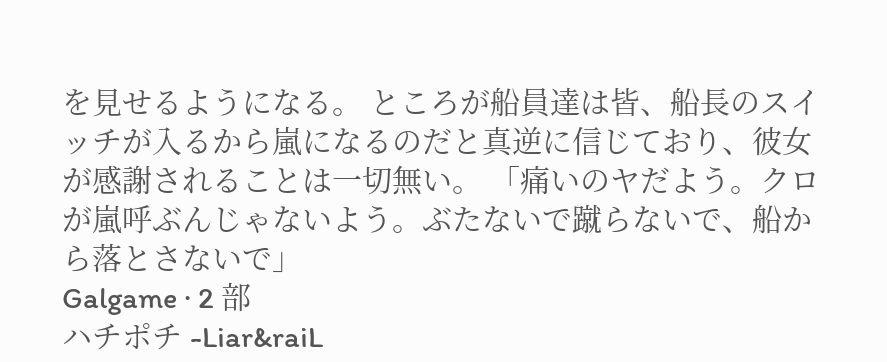を見せるようになる。 ところが船員達は皆、船長のスイッチが入るから嵐になるのだと真逆に信じており、彼女が感謝されることは一切無い。 「痛いのヤだよう。クロが嵐呼ぶんじゃないよう。ぶたないで蹴らないで、船から落とさないで」
Galgame · 2 部
ハチポチ -Liar&raiL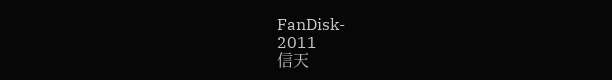FanDisk-
2011
信天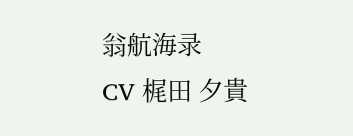翁航海录
CV 梶田 夕貴